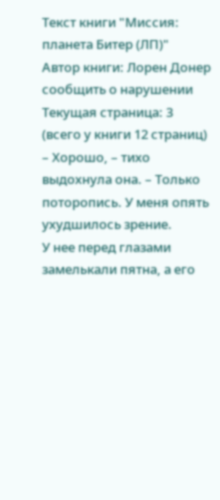Текст книги "Миссия: планета Битер (ЛП)"
Автор книги: Лорен Донер
сообщить о нарушении
Текущая страница: 3 (всего у книги 12 страниц)
– Хорошо, – тихо выдохнула она. – Только поторопись. У меня опять ухудшилось зрение.
У нее перед глазами замелькали пятна, а его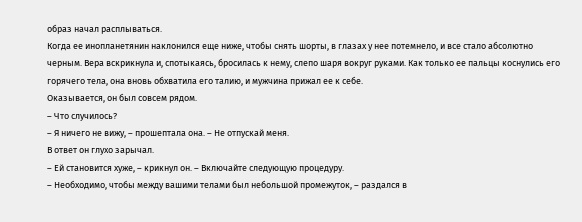образ начал расплываться.
Когда ее инопланетянин наклонился еще ниже, чтобы снять шорты, в глазах у нее потемнело, и все стало абсолютно черным. Вера вскрикнула и, спотыкаясь, бросилась к нему, слепо шаря вокруг руками. Как только ее пальцы коснулись его горячего тела, она вновь обхватила его талию, и мужчина прижал ее к себе.
Оказывается, он был совсем рядом.
– Что случилось?
– Я ничего не вижу, – прошептала она. – Не отпускай меня.
В ответ он глухо зарычал.
– Ей становится хуже, – крикнул он. – Включайте следующую процедуру.
– Необходимо, чтобы между вашими телами был небольшой промежуток, – раздался в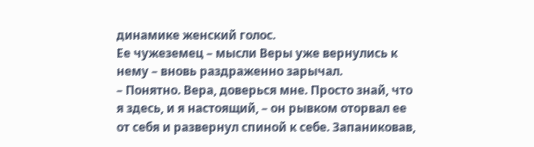динамике женский голос.
Ее чужеземец – мысли Веры уже вернулись к нему – вновь раздраженно зарычал.
– Понятно. Вера, доверься мне. Просто знай, что я здесь, и я настоящий, – он рывком оторвал ее от себя и развернул спиной к себе. Запаниковав,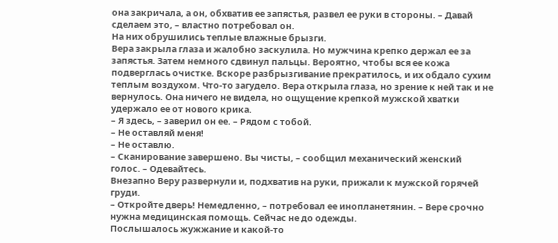она закричала, а он, обхватив ее запястья, развел ее руки в стороны. – Давай сделаем это, – властно потребовал он.
На них обрушились теплые влажные брызги.
Вера закрыла глаза и жалобно заскулила. Но мужчина крепко держал ее за запястья. Затем немного сдвинул пальцы. Вероятно, чтобы вся ее кожа подверглась очистке. Вскоре разбрызгивание прекратилось, и их обдало сухим теплым воздухом. Что-то загудело. Вера открыла глаза, но зрение к ней так и не вернулось. Она ничего не видела, но ощущение крепкой мужской хватки удержало ее от нового крика.
– Я здесь, – заверил он ее. – Рядом с тобой.
– Не оставляй меня!
– Не оставлю.
– Сканирование завершено. Вы чисты, – сообщил механический женский голос. – Одевайтесь.
Внезапно Веру развернули и, подхватив на руки, прижали к мужской горячей груди.
– Откройте дверь! Немедленно, – потребовал ее инопланетянин. – Вере срочно нужна медицинская помощь. Сейчас не до одежды.
Послышалось жужжание и какой-то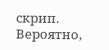скрип. Вероятно,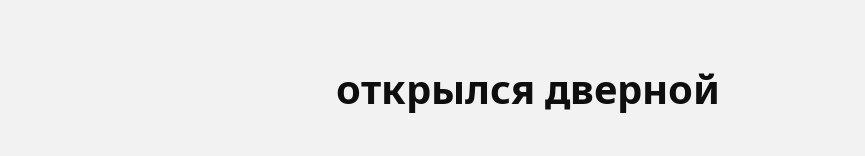открылся дверной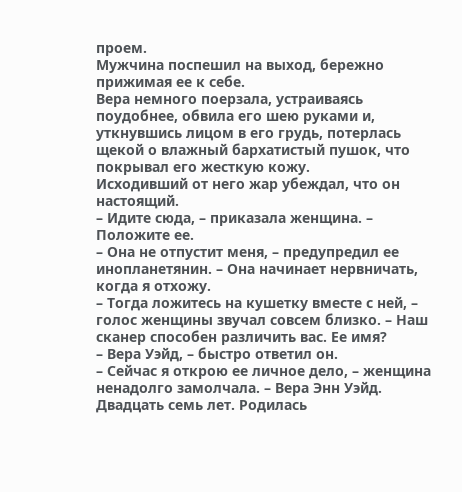проем.
Мужчина поспешил на выход, бережно прижимая ее к себе.
Вера немного поерзала, устраиваясь поудобнее, обвила его шею руками и, уткнувшись лицом в его грудь, потерлась щекой о влажный бархатистый пушок, что покрывал его жесткую кожу.
Исходивший от него жар убеждал, что он настоящий.
– Идите сюда, – приказала женщина. – Положите ее.
– Она не отпустит меня, – предупредил ее инопланетянин. – Она начинает нервничать, когда я отхожу.
– Тогда ложитесь на кушетку вместе с ней, – голос женщины звучал совсем близко. – Наш сканер способен различить вас. Ее имя?
– Вера Уэйд, – быстро ответил он.
– Сейчас я открою ее личное дело, – женщина ненадолго замолчала. – Вера Энн Уэйд. Двадцать семь лет. Родилась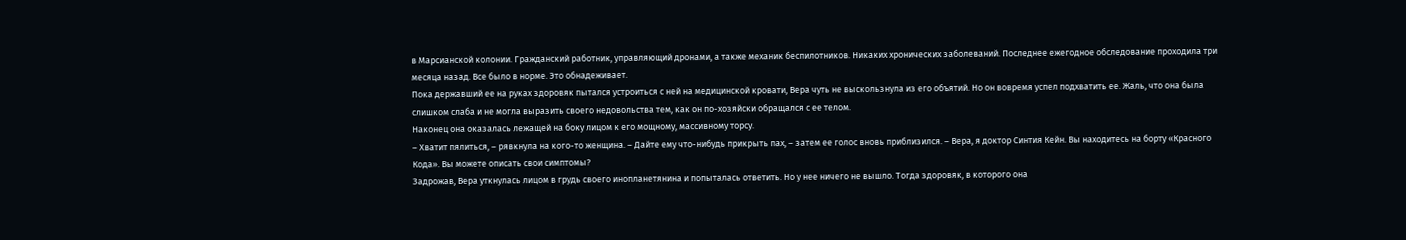в Марсианской колонии. Гражданский работник, управляющий дронами, а также механик беспилотников. Никаких хронических заболеваний. Последнее ежегодное обследование проходила три месяца назад. Все было в норме. Это обнадеживает.
Пока державший ее на руках здоровяк пытался устроиться с ней на медицинской кровати, Вера чуть не выскользнула из его объятий. Но он вовремя успел подхватить ее. Жаль, что она была слишком слаба и не могла выразить своего недовольства тем, как он по-хозяйски обращался с ее телом.
Наконец она оказалась лежащей на боку лицом к его мощному, массивному торсу.
– Хватит пялиться, – рявкнула на кого-то женщина. – Дайте ему что-нибудь прикрыть пах, – затем ее голос вновь приблизился. – Вера, я доктор Синтия Кейн. Вы находитесь на борту «Красного Кода». Вы можете описать свои симптомы?
Задрожав, Вера уткнулась лицом в грудь своего инопланетянина и попыталась ответить. Но у нее ничего не вышло. Тогда здоровяк, в которого она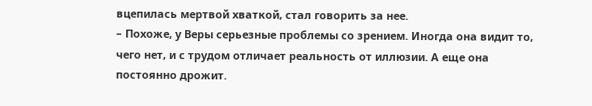вцепилась мертвой хваткой, стал говорить за нее.
– Похоже, у Веры серьезные проблемы со зрением. Иногда она видит то, чего нет, и с трудом отличает реальность от иллюзии. А еще она постоянно дрожит.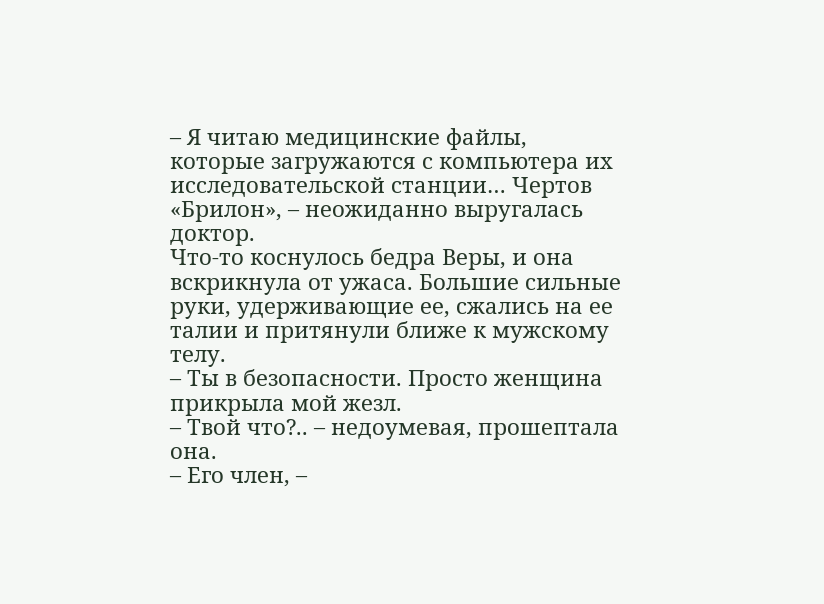– Я читаю медицинские файлы, которые загружаются с компьютера их исследовательской станции… Чертов «Брилон», – неожиданно выругалась доктор.
Что-то коснулось бедра Веры, и она вскрикнула от ужаса. Большие сильные руки, удерживающие ее, сжались на ее талии и притянули ближе к мужскому телу.
– Ты в безопасности. Просто женщина прикрыла мой жезл.
– Твой что?.. – недоумевая, прошептала она.
– Его член, –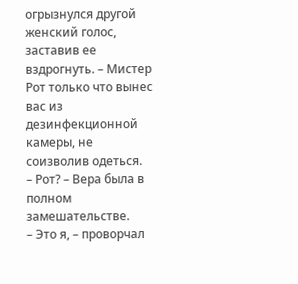огрызнулся другой женский голос, заставив ее вздрогнуть. – Мистер Рот только что вынес вас из дезинфекционной камеры, не соизволив одеться.
– Рот? – Вера была в полном замешательстве.
– Это я, – проворчал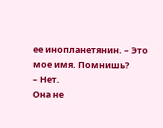ее инопланетянин. – Это мое имя. Помнишь?
– Нет.
Она не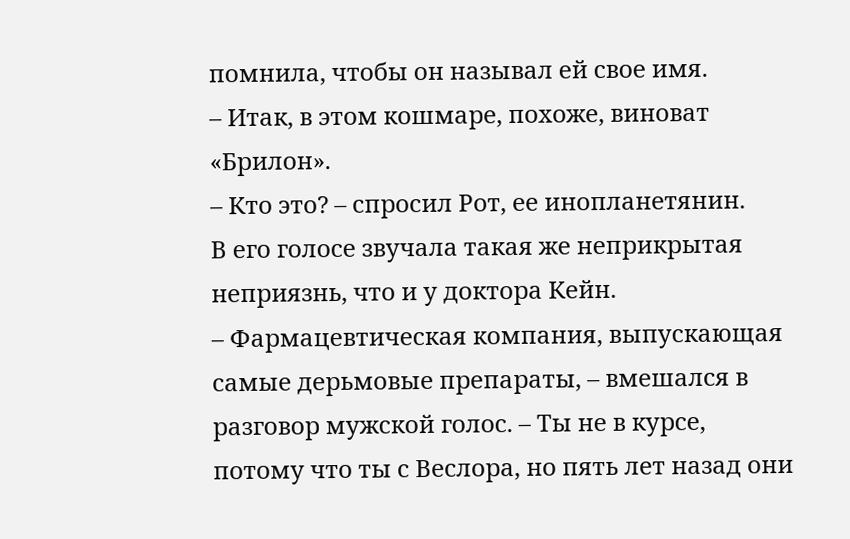помнила, чтобы он называл ей свое имя.
– Итак, в этом кошмаре, похоже, виноват «Брилон».
– Кто это? – спросил Рот, ее инопланетянин.
В его голосе звучала такая же неприкрытая неприязнь, что и у доктора Кейн.
– Фармацевтическая компания, выпускающая самые дерьмовые препараты, – вмешался в разговор мужской голос. – Ты не в курсе, потому что ты с Веслора, но пять лет назад они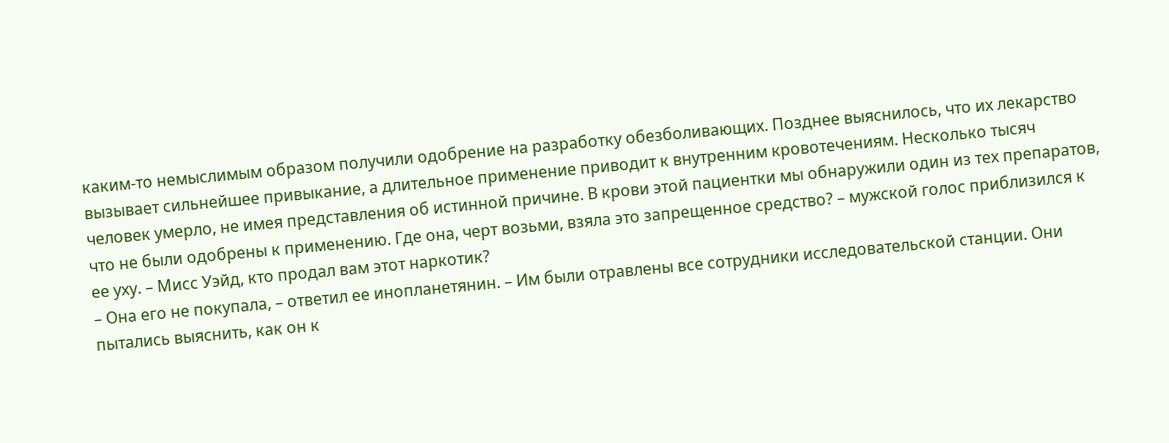каким-то немыслимым образом получили одобрение на разработку обезболивающих. Позднее выяснилось, что их лекарство вызывает сильнейшее привыкание, а длительное применение приводит к внутренним кровотечениям. Несколько тысяч человек умерло, не имея представления об истинной причине. В крови этой пациентки мы обнаружили один из тех препаратов, что не были одобрены к применению. Где она, черт возьми, взяла это запрещенное средство? – мужской голос приблизился к ее уху. – Мисс Уэйд, кто продал вам этот наркотик?
– Она его не покупала, – ответил ее инопланетянин. – Им были отравлены все сотрудники исследовательской станции. Они пытались выяснить, как он к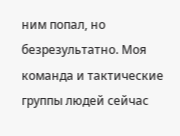ним попал, но безрезультатно. Моя команда и тактические группы людей сейчас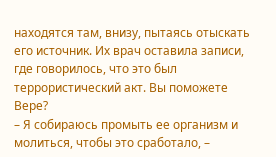находятся там, внизу, пытаясь отыскать его источник. Их врач оставила записи, где говорилось, что это был террористический акт. Вы поможете Вере?
– Я собираюсь промыть ее организм и молиться, чтобы это сработало, –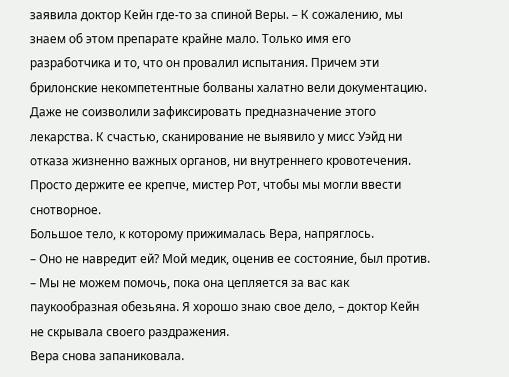заявила доктор Кейн где-то за спиной Веры. – К сожалению, мы знаем об этом препарате крайне мало. Только имя его разработчика и то, что он провалил испытания. Причем эти брилонские некомпетентные болваны халатно вели документацию. Даже не соизволили зафиксировать предназначение этого лекарства. К счастью, сканирование не выявило у мисс Уэйд ни отказа жизненно важных органов, ни внутреннего кровотечения. Просто держите ее крепче, мистер Рот, чтобы мы могли ввести снотворное.
Большое тело, к которому прижималась Вера, напряглось.
– Оно не навредит ей? Мой медик, оценив ее состояние, был против.
– Мы не можем помочь, пока она цепляется за вас как паукообразная обезьяна. Я хорошо знаю свое дело, – доктор Кейн не скрывала своего раздражения.
Вера снова запаниковала.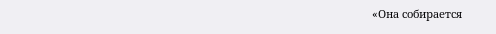«Она собирается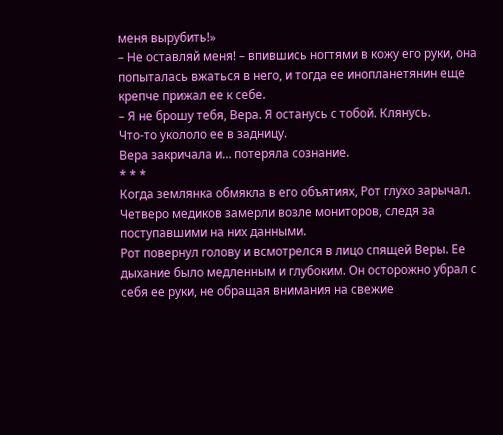меня вырубить!»
– Не оставляй меня! – впившись ногтями в кожу его руки, она попыталась вжаться в него, и тогда ее инопланетянин еще крепче прижал ее к себе.
– Я не брошу тебя, Вера. Я останусь с тобой. Клянусь.
Что-то укололо ее в задницу.
Вера закричала и… потеряла сознание.
* * *
Когда землянка обмякла в его объятиях, Рот глухо зарычал.
Четверо медиков замерли возле мониторов, следя за поступавшими на них данными.
Рот повернул голову и всмотрелся в лицо спящей Веры. Ее дыхание было медленным и глубоким. Он осторожно убрал с себя ее руки, не обращая внимания на свежие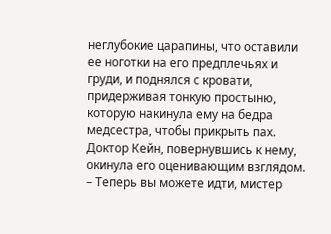неглубокие царапины, что оставили ее ноготки на его предплечьях и груди, и поднялся с кровати, придерживая тонкую простыню, которую накинула ему на бедра медсестра, чтобы прикрыть пах.
Доктор Кейн, повернувшись к нему, окинула его оценивающим взглядом.
– Теперь вы можете идти, мистер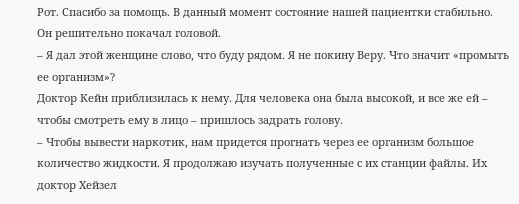Рот. Спасибо за помощь. В данный момент состояние нашей пациентки стабильно.
Он решительно покачал головой.
– Я дал этой женщине слово, что буду рядом. Я не покину Веру. Что значит «промыть ее организм»?
Доктор Кейн приблизилась к нему. Для человека она была высокой, и все же ей – чтобы смотреть ему в лицо – пришлось задрать голову.
– Чтобы вывести наркотик, нам придется прогнать через ее организм большое количество жидкости. Я продолжаю изучать полученные с их станции файлы. Их доктор Хейзел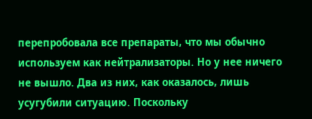перепробовала все препараты, что мы обычно используем как нейтрализаторы. Но у нее ничего не вышло. Два из них, как оказалось, лишь усугубили ситуацию. Поскольку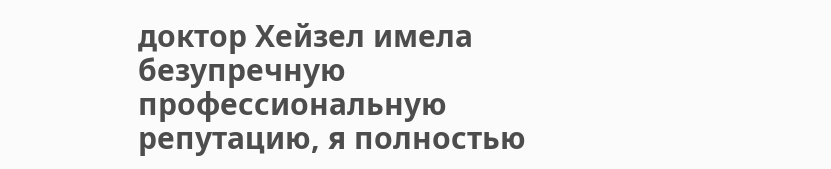доктор Хейзел имела безупречную профессиональную репутацию, я полностью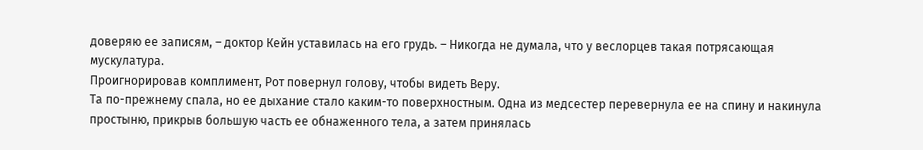доверяю ее записям, – доктор Кейн уставилась на его грудь. – Никогда не думала, что у веслорцев такая потрясающая мускулатура.
Проигнорировав комплимент, Рот повернул голову, чтобы видеть Веру.
Та по-прежнему спала, но ее дыхание стало каким-то поверхностным. Одна из медсестер перевернула ее на спину и накинула простыню, прикрыв большую часть ее обнаженного тела, а затем принялась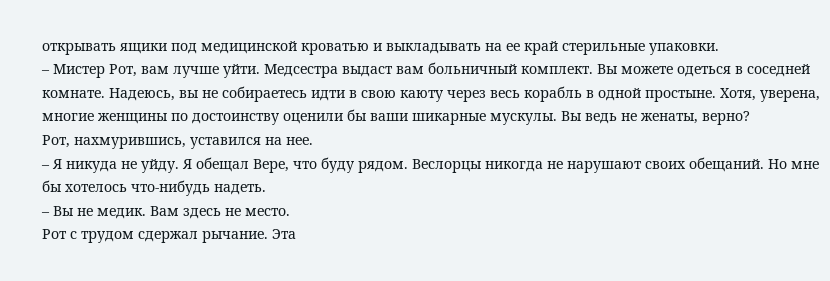открывать ящики под медицинской кроватью и выкладывать на ее край стерильные упаковки.
– Мистер Рот, вам лучше уйти. Медсестра выдаст вам больничный комплект. Вы можете одеться в соседней комнате. Надеюсь, вы не собираетесь идти в свою каюту через весь корабль в одной простыне. Хотя, уверена, многие женщины по достоинству оценили бы ваши шикарные мускулы. Вы ведь не женаты, верно?
Рот, нахмурившись, уставился на нее.
– Я никуда не уйду. Я обещал Вере, что буду рядом. Веслорцы никогда не нарушают своих обещаний. Но мне бы хотелось что-нибудь надеть.
– Вы не медик. Вам здесь не место.
Рот с трудом сдержал рычание. Эта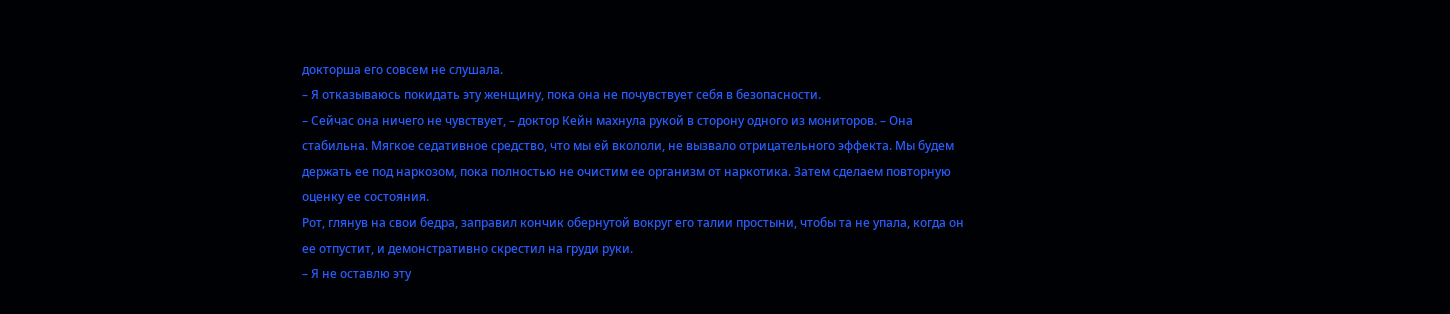докторша его совсем не слушала.
– Я отказываюсь покидать эту женщину, пока она не почувствует себя в безопасности.
– Сейчас она ничего не чувствует, – доктор Кейн махнула рукой в сторону одного из мониторов. – Она стабильна. Мягкое седативное средство, что мы ей вкололи, не вызвало отрицательного эффекта. Мы будем держать ее под наркозом, пока полностью не очистим ее организм от наркотика. Затем сделаем повторную оценку ее состояния.
Рот, глянув на свои бедра, заправил кончик обернутой вокруг его талии простыни, чтобы та не упала, когда он ее отпустит, и демонстративно скрестил на груди руки.
– Я не оставлю эту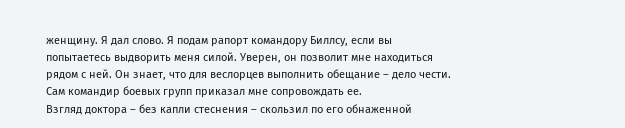женщину. Я дал слово. Я подам рапорт командору Биллсу, если вы попытаетесь выдворить меня силой. Уверен, он позволит мне находиться рядом с ней. Он знает, что для веслорцев выполнить обещание – дело чести. Сам командир боевых групп приказал мне сопровождать ее.
Взгляд доктора – без капли стеснения – скользил по его обнаженной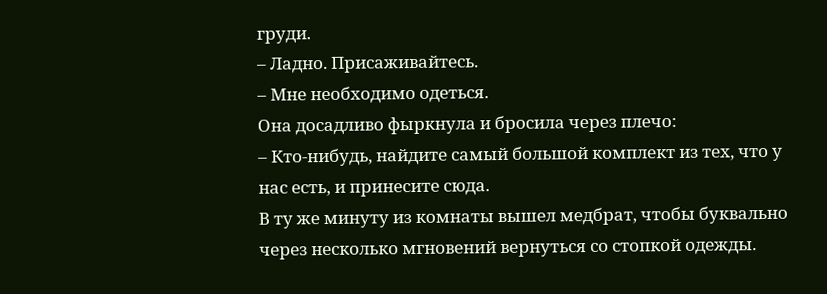груди.
– Ладно. Присаживайтесь.
– Мне необходимо одеться.
Она досадливо фыркнула и бросила через плечо:
– Кто-нибудь, найдите самый большой комплект из тех, что у нас есть, и принесите сюда.
В ту же минуту из комнаты вышел медбрат, чтобы буквально через несколько мгновений вернуться со стопкой одежды.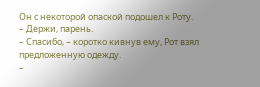Он с некоторой опаской подошел к Роту.
– Держи, парень.
– Спасибо, – коротко кивнув ему, Рот взял предложенную одежду.
–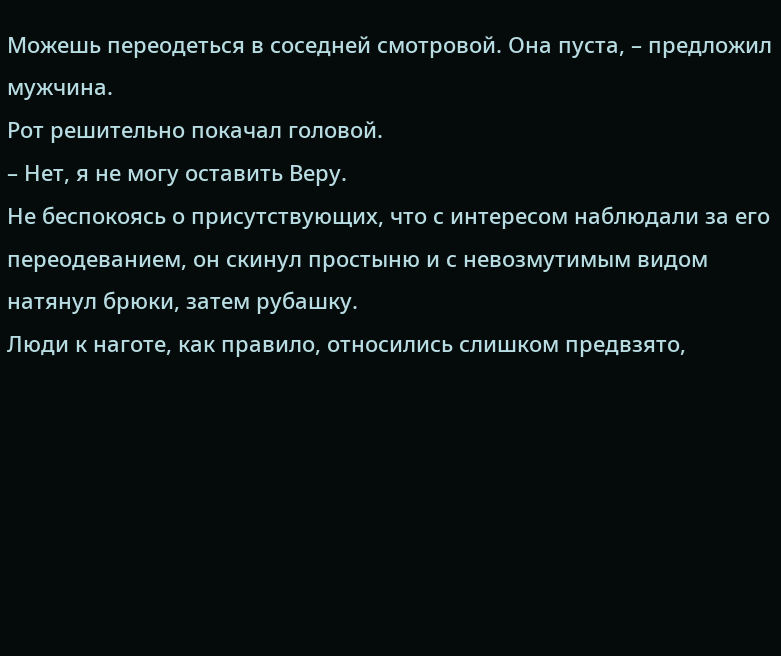Можешь переодеться в соседней смотровой. Она пуста, – предложил мужчина.
Рот решительно покачал головой.
– Нет, я не могу оставить Веру.
Не беспокоясь о присутствующих, что с интересом наблюдали за его переодеванием, он скинул простыню и с невозмутимым видом натянул брюки, затем рубашку.
Люди к наготе, как правило, относились слишком предвзято,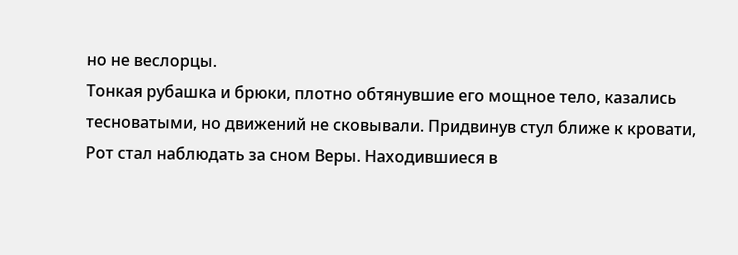но не веслорцы.
Тонкая рубашка и брюки, плотно обтянувшие его мощное тело, казались тесноватыми, но движений не сковывали. Придвинув стул ближе к кровати, Рот стал наблюдать за сном Веры. Находившиеся в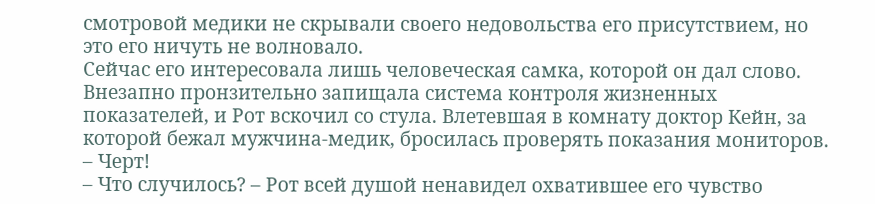смотровой медики не скрывали своего недовольства его присутствием, но это его ничуть не волновало.
Сейчас его интересовала лишь человеческая самка, которой он дал слово.
Внезапно пронзительно запищала система контроля жизненных показателей, и Рот вскочил со стула. Влетевшая в комнату доктор Кейн, за которой бежал мужчина-медик, бросилась проверять показания мониторов.
– Черт!
– Что случилось? – Рот всей душой ненавидел охватившее его чувство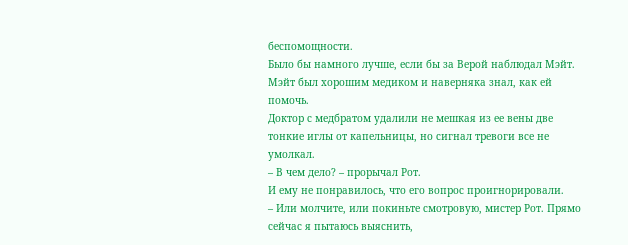беспомощности.
Было бы намного лучше, если бы за Верой наблюдал Мэйт.
Мэйт был хорошим медиком и наверняка знал, как ей помочь.
Доктор с медбратом удалили не мешкая из ее вены две тонкие иглы от капельницы, но сигнал тревоги все не умолкал.
– В чем дело? – прорычал Рот.
И ему не понравилось, что его вопрос проигнорировали.
– Или молчите, или покиньте смотровую, мистер Рот. Прямо сейчас я пытаюсь выяснить,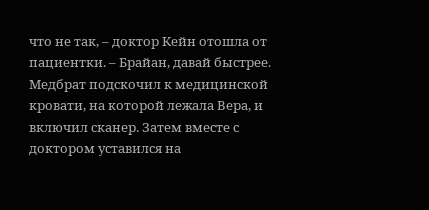что не так, – доктор Кейн отошла от пациентки. – Брайан, давай быстрее.
Медбрат подскочил к медицинской кровати, на которой лежала Вера, и включил сканер. Затем вместе с доктором уставился на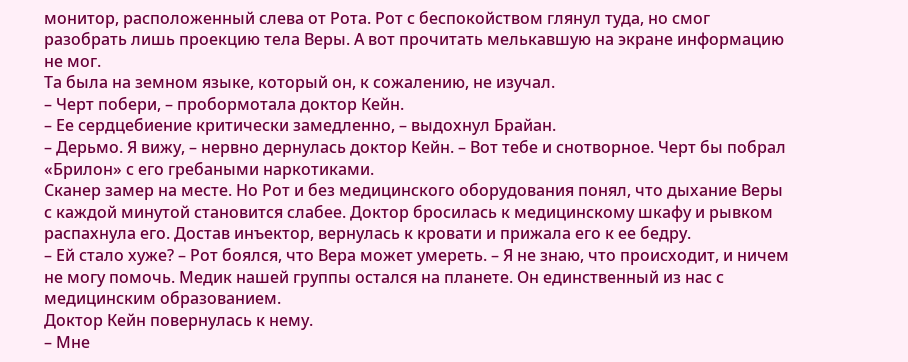монитор, расположенный слева от Рота. Рот с беспокойством глянул туда, но смог разобрать лишь проекцию тела Веры. А вот прочитать мелькавшую на экране информацию не мог.
Та была на земном языке, который он, к сожалению, не изучал.
– Черт побери, – пробормотала доктор Кейн.
– Ее сердцебиение критически замедленно, – выдохнул Брайан.
– Дерьмо. Я вижу, – нервно дернулась доктор Кейн. – Вот тебе и снотворное. Черт бы побрал «Брилон» с его гребаными наркотиками.
Сканер замер на месте. Но Рот и без медицинского оборудования понял, что дыхание Веры с каждой минутой становится слабее. Доктор бросилась к медицинскому шкафу и рывком распахнула его. Достав инъектор, вернулась к кровати и прижала его к ее бедру.
– Ей стало хуже? – Рот боялся, что Вера может умереть. – Я не знаю, что происходит, и ничем не могу помочь. Медик нашей группы остался на планете. Он единственный из нас с медицинским образованием.
Доктор Кейн повернулась к нему.
– Мне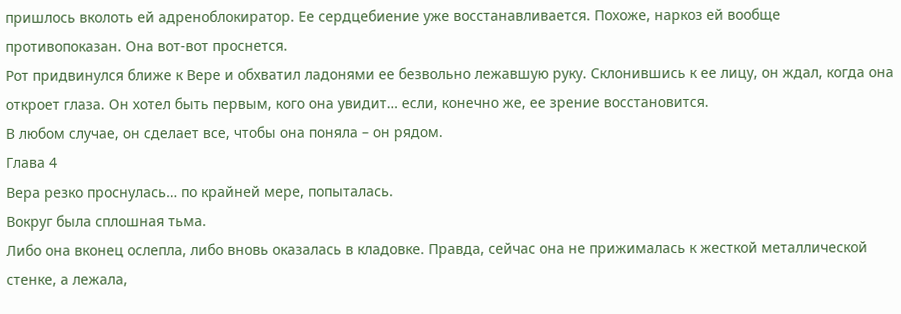пришлось вколоть ей адреноблокиратор. Ее сердцебиение уже восстанавливается. Похоже, наркоз ей вообще противопоказан. Она вот-вот проснется.
Рот придвинулся ближе к Вере и обхватил ладонями ее безвольно лежавшую руку. Склонившись к ее лицу, он ждал, когда она откроет глаза. Он хотел быть первым, кого она увидит… если, конечно же, ее зрение восстановится.
В любом случае, он сделает все, чтобы она поняла – он рядом.
Глава 4
Вера резко проснулась… по крайней мере, попыталась.
Вокруг была сплошная тьма.
Либо она вконец ослепла, либо вновь оказалась в кладовке. Правда, сейчас она не прижималась к жесткой металлической стенке, а лежала,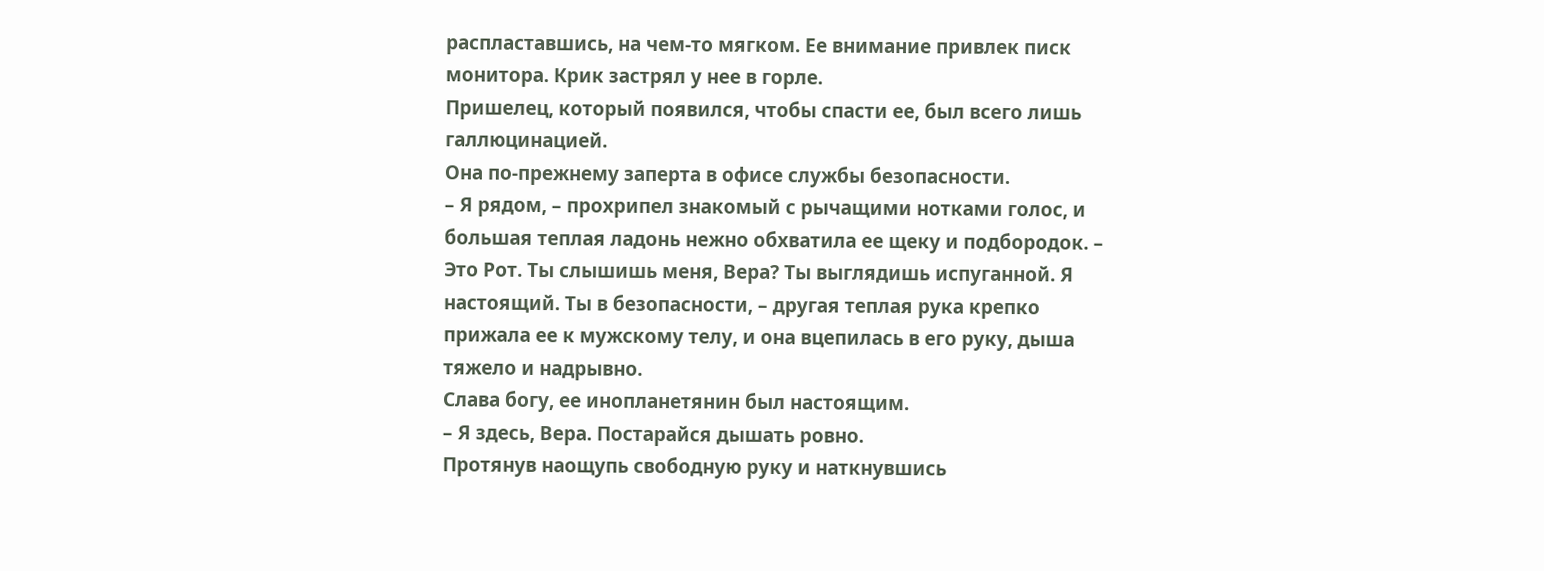распластавшись, на чем-то мягком. Ее внимание привлек писк монитора. Крик застрял у нее в горле.
Пришелец, который появился, чтобы спасти ее, был всего лишь галлюцинацией.
Она по-прежнему заперта в офисе службы безопасности.
– Я рядом, – прохрипел знакомый с рычащими нотками голос, и большая теплая ладонь нежно обхватила ее щеку и подбородок. – Это Рот. Ты слышишь меня, Вера? Ты выглядишь испуганной. Я настоящий. Ты в безопасности, – другая теплая рука крепко прижала ее к мужскому телу, и она вцепилась в его руку, дыша тяжело и надрывно.
Слава богу, ее инопланетянин был настоящим.
– Я здесь, Вера. Постарайся дышать ровно.
Протянув наощупь свободную руку и наткнувшись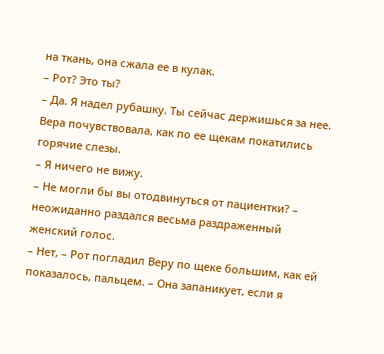на ткань, она сжала ее в кулак.
– Рот? Это ты?
– Да. Я надел рубашку. Ты сейчас держишься за нее.
Вера почувствовала, как по ее щекам покатились горячие слезы.
– Я ничего не вижу.
– Не могли бы вы отодвинуться от пациентки? – неожиданно раздался весьма раздраженный женский голос.
– Нет, – Рот погладил Веру по щеке большим, как ей показалось, пальцем. – Она запаникует, если я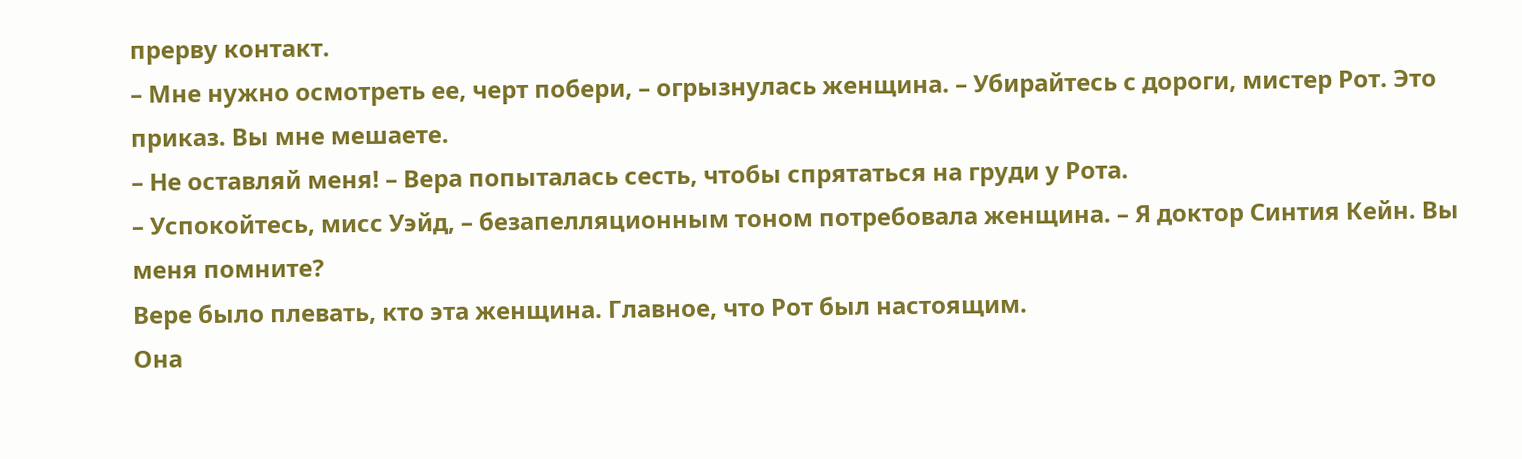прерву контакт.
– Мне нужно осмотреть ее, черт побери, – огрызнулась женщина. – Убирайтесь с дороги, мистер Рот. Это приказ. Вы мне мешаете.
– Не оставляй меня! – Вера попыталась сесть, чтобы спрятаться на груди у Рота.
– Успокойтесь, мисс Уэйд, – безапелляционным тоном потребовала женщина. – Я доктор Синтия Кейн. Вы меня помните?
Вере было плевать, кто эта женщина. Главное, что Рот был настоящим.
Она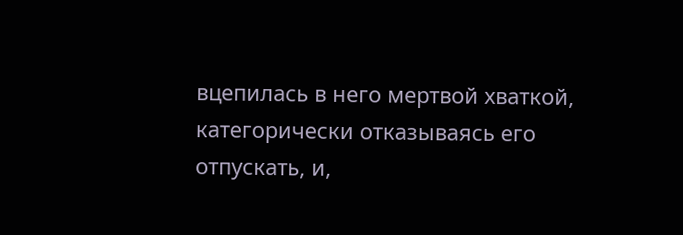вцепилась в него мертвой хваткой, категорически отказываясь его отпускать, и,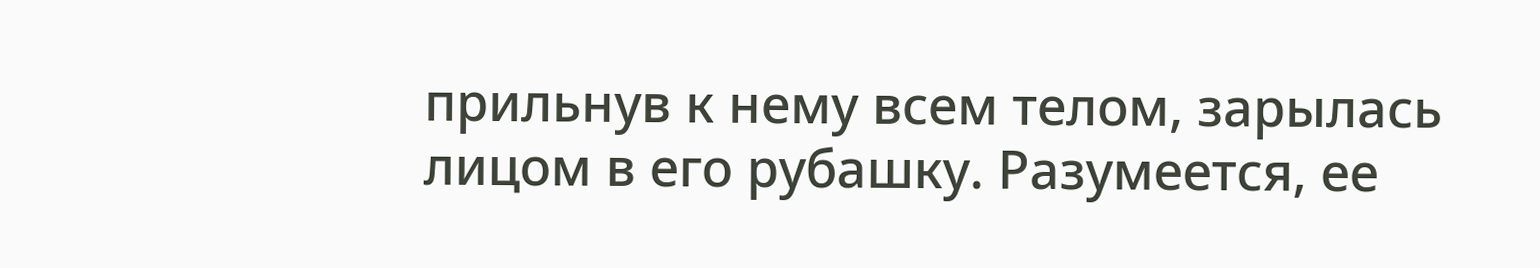прильнув к нему всем телом, зарылась лицом в его рубашку. Разумеется, ее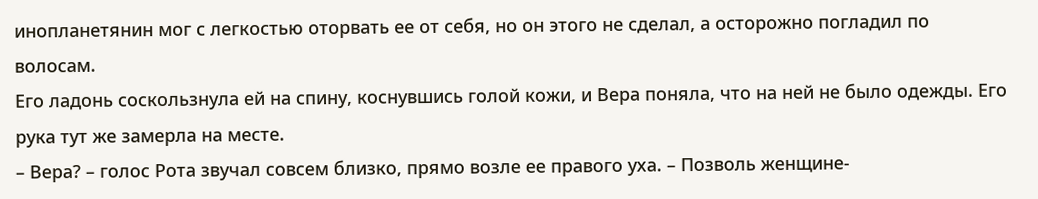инопланетянин мог с легкостью оторвать ее от себя, но он этого не сделал, а осторожно погладил по волосам.
Его ладонь соскользнула ей на спину, коснувшись голой кожи, и Вера поняла, что на ней не было одежды. Его рука тут же замерла на месте.
– Вера? – голос Рота звучал совсем близко, прямо возле ее правого уха. – Позволь женщине-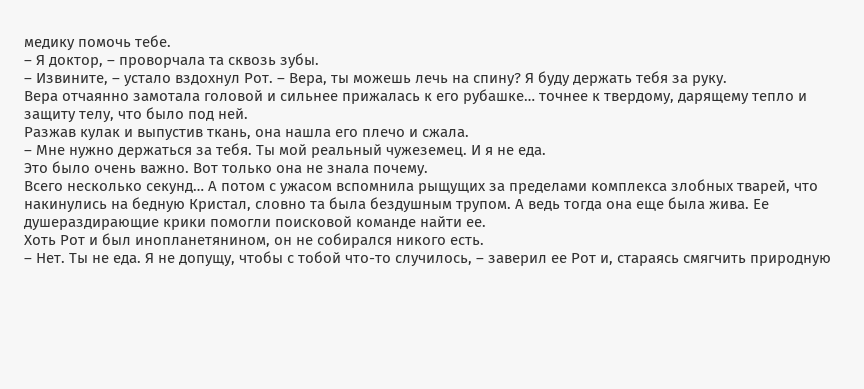медику помочь тебе.
– Я доктор, – проворчала та сквозь зубы.
– Извините, – устало вздохнул Рот. – Вера, ты можешь лечь на спину? Я буду держать тебя за руку.
Вера отчаянно замотала головой и сильнее прижалась к его рубашке… точнее к твердому, дарящему тепло и защиту телу, что было под ней.
Разжав кулак и выпустив ткань, она нашла его плечо и сжала.
– Мне нужно держаться за тебя. Ты мой реальный чужеземец. И я не еда.
Это было очень важно. Вот только она не знала почему.
Всего несколько секунд… А потом с ужасом вспомнила рыщущих за пределами комплекса злобных тварей, что накинулись на бедную Кристал, словно та была бездушным трупом. А ведь тогда она еще была жива. Ее душераздирающие крики помогли поисковой команде найти ее.
Хоть Рот и был инопланетянином, он не собирался никого есть.
– Нет. Ты не еда. Я не допущу, чтобы с тобой что-то случилось, – заверил ее Рот и, стараясь смягчить природную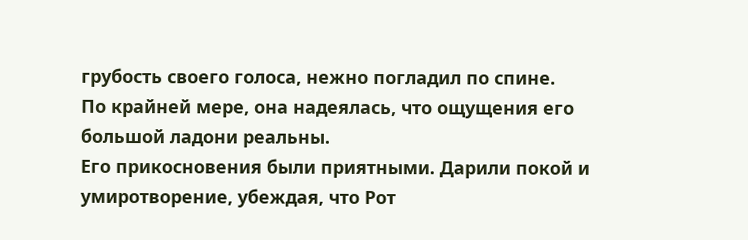грубость своего голоса, нежно погладил по спине.
По крайней мере, она надеялась, что ощущения его большой ладони реальны.
Его прикосновения были приятными. Дарили покой и умиротворение, убеждая, что Рот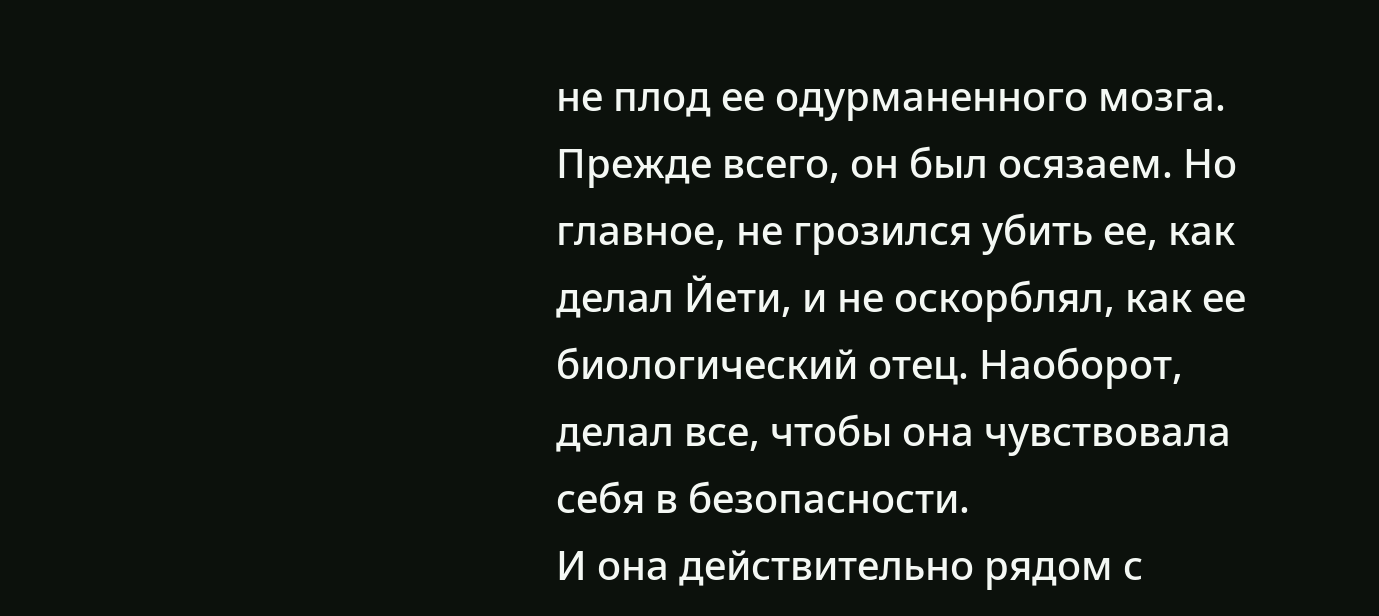не плод ее одурманенного мозга. Прежде всего, он был осязаем. Но главное, не грозился убить ее, как делал Йети, и не оскорблял, как ее биологический отец. Наоборот, делал все, чтобы она чувствовала себя в безопасности.
И она действительно рядом с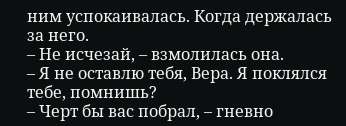ним успокаивалась. Когда держалась за него.
– Не исчезай, – взмолилась она.
– Я не оставлю тебя, Вера. Я поклялся тебе, помнишь?
– Черт бы вас побрал, – гневно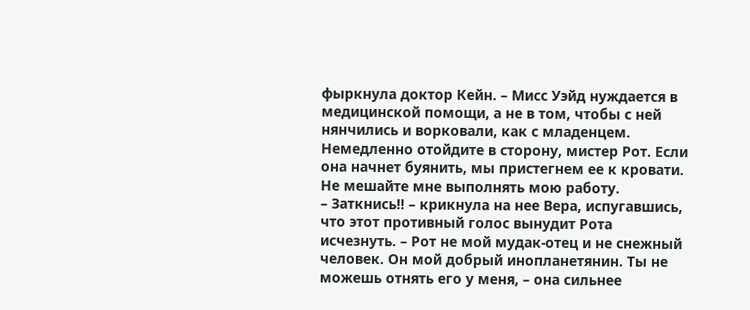фыркнула доктор Кейн. – Мисс Уэйд нуждается в медицинской помощи, а не в том, чтобы с ней нянчились и ворковали, как с младенцем. Немедленно отойдите в сторону, мистер Рот. Если она начнет буянить, мы пристегнем ее к кровати. Не мешайте мне выполнять мою работу.
– Заткнись!! – крикнула на нее Вера, испугавшись, что этот противный голос вынудит Рота исчезнуть. – Рот не мой мудак-отец и не снежный человек. Он мой добрый инопланетянин. Ты не можешь отнять его у меня, – она сильнее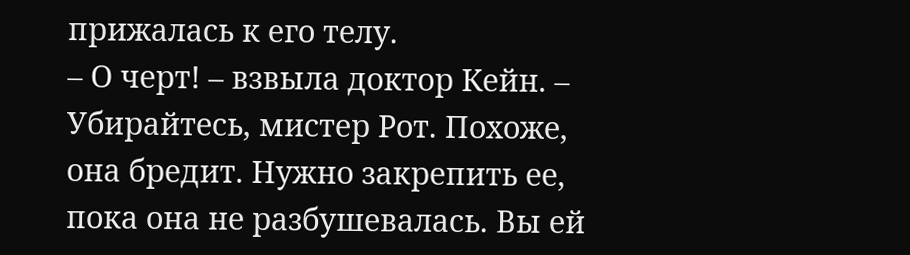прижалась к его телу.
– О черт! – взвыла доктор Кейн. – Убирайтесь, мистер Рот. Похоже, она бредит. Нужно закрепить ее, пока она не разбушевалась. Вы ей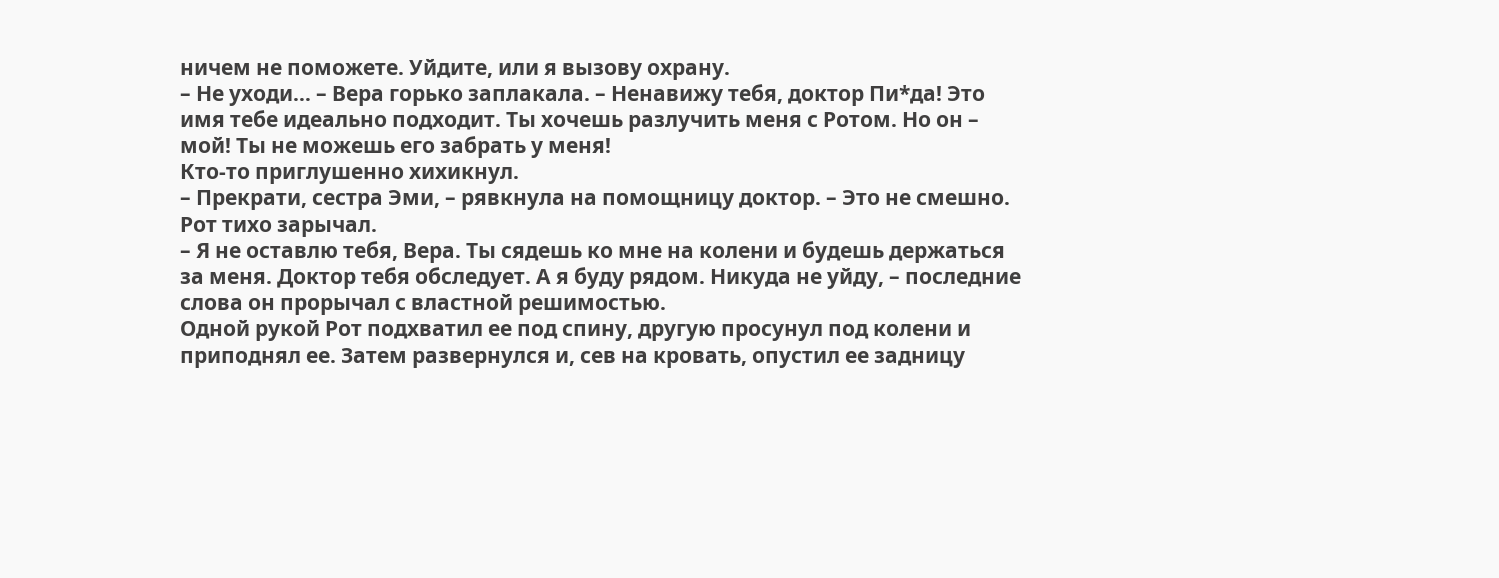ничем не поможете. Уйдите, или я вызову охрану.
– Не уходи… – Вера горько заплакала. – Ненавижу тебя, доктор Пи*да! Это имя тебе идеально подходит. Ты хочешь разлучить меня с Ротом. Но он – мой! Ты не можешь его забрать у меня!
Кто-то приглушенно хихикнул.
– Прекрати, сестра Эми, – рявкнула на помощницу доктор. – Это не смешно.
Рот тихо зарычал.
– Я не оставлю тебя, Вера. Ты сядешь ко мне на колени и будешь держаться за меня. Доктор тебя обследует. А я буду рядом. Никуда не уйду, – последние слова он прорычал с властной решимостью.
Одной рукой Рот подхватил ее под спину, другую просунул под колени и приподнял ее. Затем развернулся и, сев на кровать, опустил ее задницу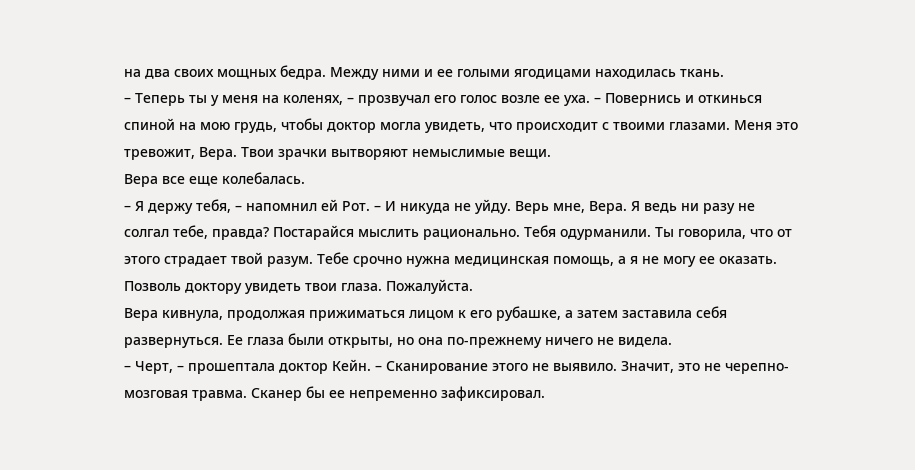на два своих мощных бедра. Между ними и ее голыми ягодицами находилась ткань.
– Теперь ты у меня на коленях, – прозвучал его голос возле ее уха. – Повернись и откинься спиной на мою грудь, чтобы доктор могла увидеть, что происходит с твоими глазами. Меня это тревожит, Вера. Твои зрачки вытворяют немыслимые вещи.
Вера все еще колебалась.
– Я держу тебя, – напомнил ей Рот. – И никуда не уйду. Верь мне, Вера. Я ведь ни разу не солгал тебе, правда? Постарайся мыслить рационально. Тебя одурманили. Ты говорила, что от этого страдает твой разум. Тебе срочно нужна медицинская помощь, а я не могу ее оказать. Позволь доктору увидеть твои глаза. Пожалуйста.
Вера кивнула, продолжая прижиматься лицом к его рубашке, а затем заставила себя развернуться. Ее глаза были открыты, но она по-прежнему ничего не видела.
– Черт, – прошептала доктор Кейн. – Сканирование этого не выявило. Значит, это не черепно-мозговая травма. Сканер бы ее непременно зафиксировал.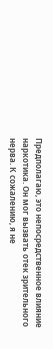Предполагаю, это непосредственное влияние наркотика. Он мог вызвать отек зрительного нерва. К сожалению, я не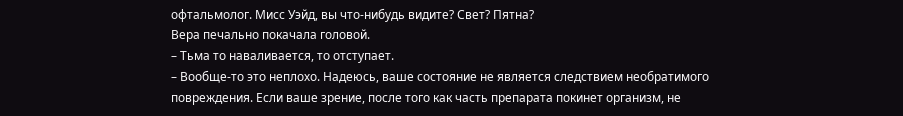офтальмолог. Мисс Уэйд, вы что-нибудь видите? Свет? Пятна?
Вера печально покачала головой.
– Тьма то наваливается, то отступает.
– Вообще-то это неплохо. Надеюсь, ваше состояние не является следствием необратимого повреждения. Если ваше зрение, после того как часть препарата покинет организм, не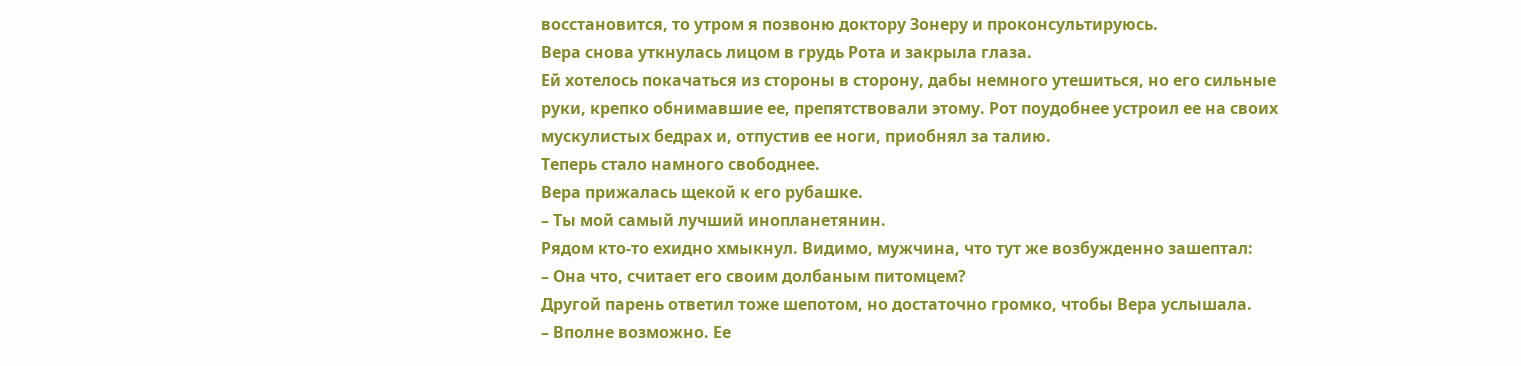восстановится, то утром я позвоню доктору Зонеру и проконсультируюсь.
Вера снова уткнулась лицом в грудь Рота и закрыла глаза.
Ей хотелось покачаться из стороны в сторону, дабы немного утешиться, но его сильные руки, крепко обнимавшие ее, препятствовали этому. Рот поудобнее устроил ее на своих мускулистых бедрах и, отпустив ее ноги, приобнял за талию.
Теперь стало намного свободнее.
Вера прижалась щекой к его рубашке.
– Ты мой самый лучший инопланетянин.
Рядом кто-то ехидно хмыкнул. Видимо, мужчина, что тут же возбужденно зашептал:
– Она что, считает его своим долбаным питомцем?
Другой парень ответил тоже шепотом, но достаточно громко, чтобы Вера услышала.
– Вполне возможно. Ее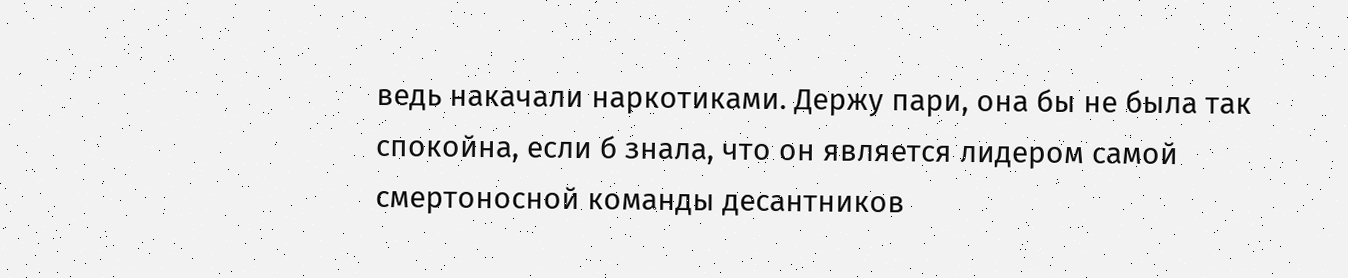ведь накачали наркотиками. Держу пари, она бы не была так спокойна, если б знала, что он является лидером самой смертоносной команды десантников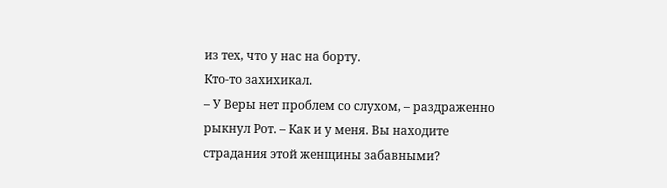из тех, что у нас на борту.
Кто-то захихикал.
– У Веры нет проблем со слухом, – раздраженно рыкнул Рот. – Как и у меня. Вы находите страдания этой женщины забавными?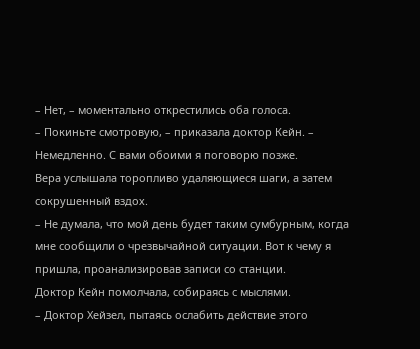– Нет, – моментально открестились оба голоса.
– Покиньте смотровую, – приказала доктор Кейн. – Немедленно. С вами обоими я поговорю позже.
Вера услышала торопливо удаляющиеся шаги, а затем сокрушенный вздох.
– Не думала, что мой день будет таким сумбурным, когда мне сообщили о чрезвычайной ситуации. Вот к чему я пришла, проанализировав записи со станции.
Доктор Кейн помолчала, собираясь с мыслями.
– Доктор Хейзел, пытаясь ослабить действие этого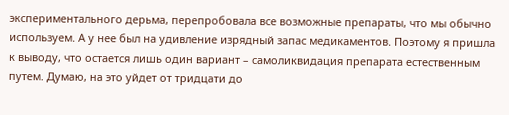экспериментального дерьма, перепробовала все возможные препараты, что мы обычно используем. А у нее был на удивление изрядный запас медикаментов. Поэтому я пришла к выводу, что остается лишь один вариант – самоликвидация препарата естественным путем. Думаю, на это уйдет от тридцати до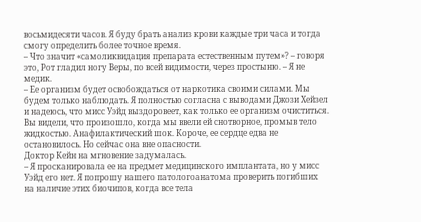восьмидесяти часов. Я буду брать анализ крови каждые три часа и тогда смогу определить более точное время.
– Что значит «самоликвидация препарата естественным путем»? – говоря это, Рот гладил ногу Веры, по всей видимости, через простыню. – Я не медик.
– Ее организм будет освобождаться от наркотика своими силами. Мы будем только наблюдать. Я полностью согласна с выводами Джози Хейзел и надеюсь, что мисс Уэйд выздоровеет, как только ее организм очиститься. Вы видели, что произошло, когда мы ввели ей снотворное, промыв тело жидкостью. Анафилактический шок. Короче, ее сердце едва не остановилось. Но сейчас она вне опасности.
Доктор Кейн на мгновение задумалась.
– Я просканировала ее на предмет медицинского имплантата, но у мисс Уэйд его нет. Я попрошу нашего патологоанатома проверить погибших на наличие этих биочипов, когда все тела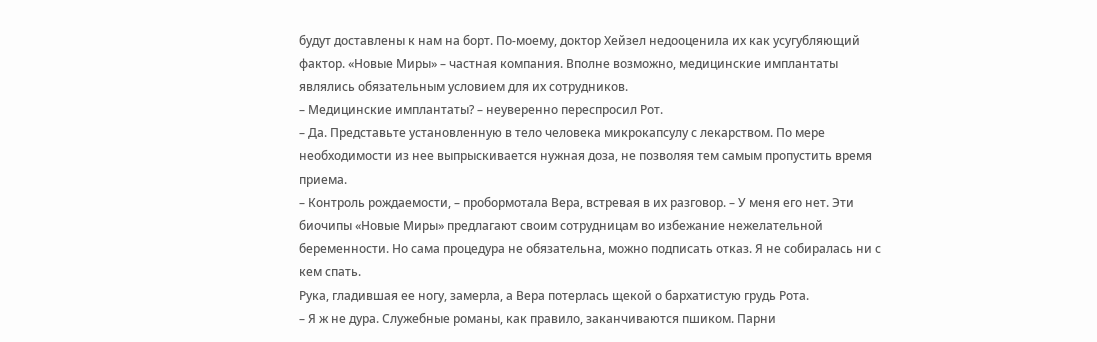будут доставлены к нам на борт. По-моему, доктор Хейзел недооценила их как усугубляющий фактор. «Новые Миры» – частная компания. Вполне возможно, медицинские имплантаты являлись обязательным условием для их сотрудников.
– Медицинские имплантаты? – неуверенно переспросил Рот.
– Да. Представьте установленную в тело человека микрокапсулу с лекарством. По мере необходимости из нее выпрыскивается нужная доза, не позволяя тем самым пропустить время приема.
– Контроль рождаемости, – пробормотала Вера, встревая в их разговор. – У меня его нет. Эти биочипы «Новые Миры» предлагают своим сотрудницам во избежание нежелательной беременности. Но сама процедура не обязательна, можно подписать отказ. Я не собиралась ни с кем спать.
Рука, гладившая ее ногу, замерла, а Вера потерлась щекой о бархатистую грудь Рота.
– Я ж не дура. Служебные романы, как правило, заканчиваются пшиком. Парни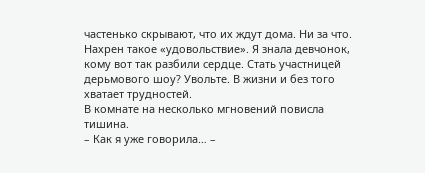частенько скрывают, что их ждут дома. Ни за что. Нахрен такое «удовольствие». Я знала девчонок, кому вот так разбили сердце. Стать участницей дерьмового шоу? Увольте. В жизни и без того хватает трудностей.
В комнате на несколько мгновений повисла тишина.
– Как я уже говорила… –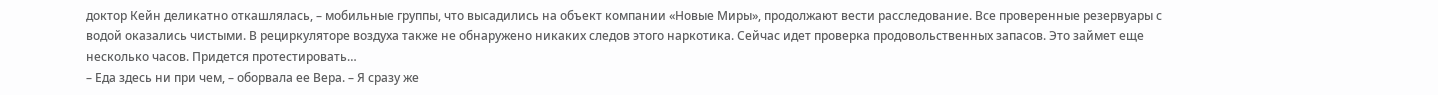доктор Кейн деликатно откашлялась, – мобильные группы, что высадились на объект компании «Новые Миры», продолжают вести расследование. Все проверенные резервуары с водой оказались чистыми. В рециркуляторе воздуха также не обнаружено никаких следов этого наркотика. Сейчас идет проверка продовольственных запасов. Это займет еще несколько часов. Придется протестировать…
– Еда здесь ни при чем, – оборвала ее Вера. – Я сразу же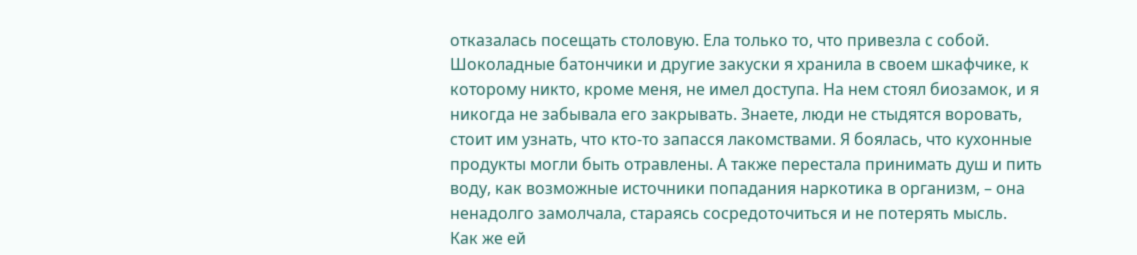отказалась посещать столовую. Ела только то, что привезла с собой. Шоколадные батончики и другие закуски я хранила в своем шкафчике, к которому никто, кроме меня, не имел доступа. На нем стоял биозамок, и я никогда не забывала его закрывать. Знаете, люди не стыдятся воровать, стоит им узнать, что кто-то запасся лакомствами. Я боялась, что кухонные продукты могли быть отравлены. А также перестала принимать душ и пить воду, как возможные источники попадания наркотика в организм, – она ненадолго замолчала, стараясь сосредоточиться и не потерять мысль.
Как же ей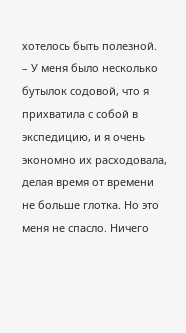хотелось быть полезной.
– У меня было несколько бутылок содовой, что я прихватила с собой в экспедицию, и я очень экономно их расходовала, делая время от времени не больше глотка. Но это меня не спасло. Ничего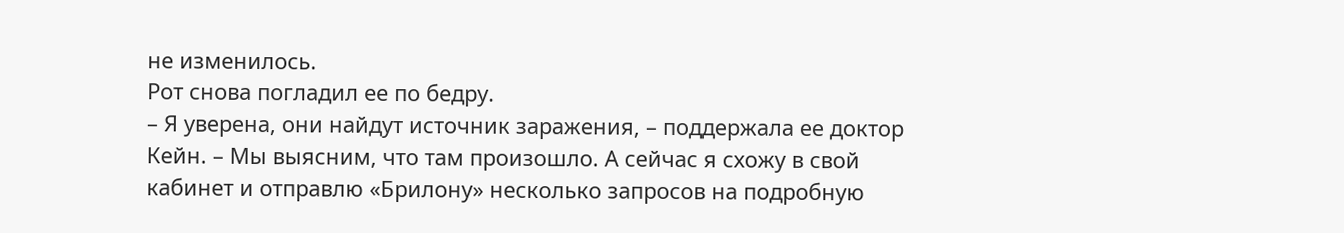не изменилось.
Рот снова погладил ее по бедру.
– Я уверена, они найдут источник заражения, – поддержала ее доктор Кейн. – Мы выясним, что там произошло. А сейчас я схожу в свой кабинет и отправлю «Брилону» несколько запросов на подробную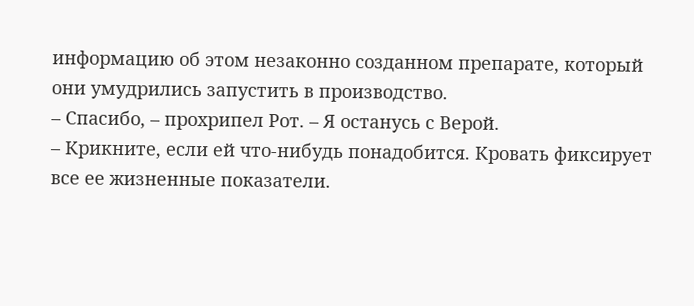информацию об этом незаконно созданном препарате, который они умудрились запустить в производство.
– Спасибо, – прохрипел Рот. – Я останусь с Верой.
– Крикните, если ей что-нибудь понадобится. Кровать фиксирует все ее жизненные показатели.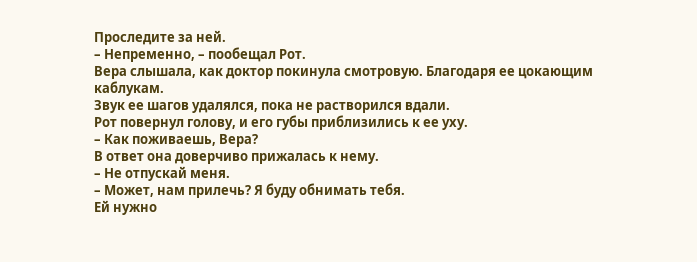Проследите за ней.
– Непременно, – пообещал Рот.
Вера слышала, как доктор покинула смотровую. Благодаря ее цокающим каблукам.
Звук ее шагов удалялся, пока не растворился вдали.
Рот повернул голову, и его губы приблизились к ее уху.
– Как поживаешь, Вера?
В ответ она доверчиво прижалась к нему.
– Не отпускай меня.
– Может, нам прилечь? Я буду обнимать тебя.
Ей нужно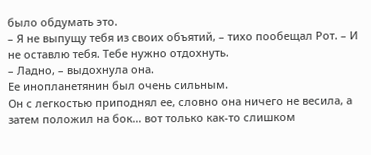было обдумать это.
– Я не выпущу тебя из своих объятий, – тихо пообещал Рот. – И не оставлю тебя. Тебе нужно отдохнуть.
– Ладно, – выдохнула она.
Ее инопланетянин был очень сильным.
Он с легкостью приподнял ее, словно она ничего не весила, а затем положил на бок… вот только как-то слишком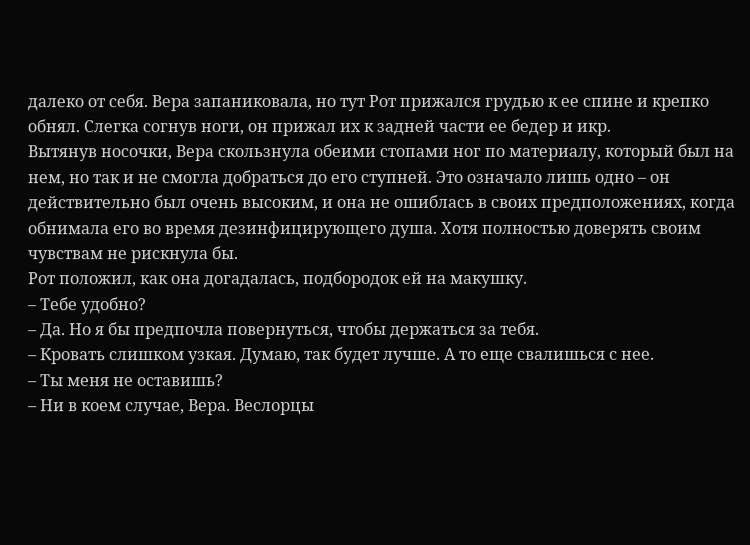далеко от себя. Вера запаниковала, но тут Рот прижался грудью к ее спине и крепко обнял. Слегка согнув ноги, он прижал их к задней части ее бедер и икр.
Вытянув носочки, Вера скользнула обеими стопами ног по материалу, который был на нем, но так и не смогла добраться до его ступней. Это означало лишь одно – он действительно был очень высоким, и она не ошиблась в своих предположениях, когда обнимала его во время дезинфицирующего душа. Хотя полностью доверять своим чувствам не рискнула бы.
Рот положил, как она догадалась, подбородок ей на макушку.
– Тебе удобно?
– Да. Но я бы предпочла повернуться, чтобы держаться за тебя.
– Кровать слишком узкая. Думаю, так будет лучше. А то еще свалишься с нее.
– Ты меня не оставишь?
– Ни в коем случае, Вера. Веслорцы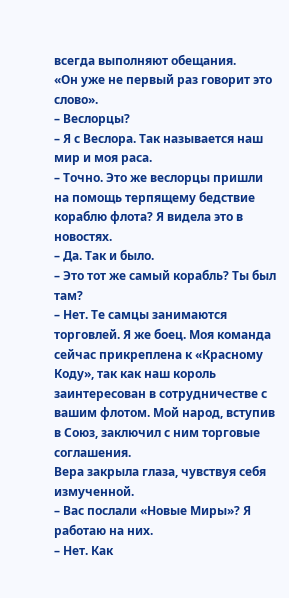всегда выполняют обещания.
«Он уже не первый раз говорит это слово».
– Веслорцы?
– Я с Веслора. Так называется наш мир и моя раса.
– Точно. Это же веслорцы пришли на помощь терпящему бедствие кораблю флота? Я видела это в новостях.
– Да. Так и было.
– Это тот же самый корабль? Ты был там?
– Нет. Те самцы занимаются торговлей. Я же боец. Моя команда сейчас прикреплена к «Красному Коду», так как наш король заинтересован в сотрудничестве с вашим флотом. Мой народ, вступив в Союз, заключил с ним торговые соглашения.
Вера закрыла глаза, чувствуя себя измученной.
– Вас послали «Новые Миры»? Я работаю на них.
– Нет. Как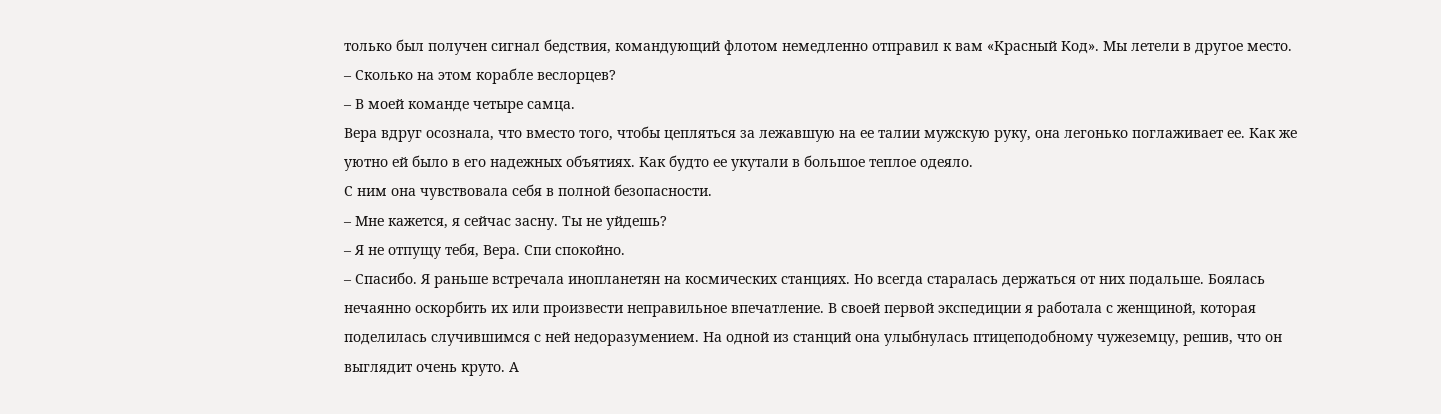только был получен сигнал бедствия, командующий флотом немедленно отправил к вам «Красный Код». Мы летели в другое место.
– Сколько на этом корабле веслорцев?
– В моей команде четыре самца.
Вера вдруг осознала, что вместо того, чтобы цепляться за лежавшую на ее талии мужскую руку, она легонько поглаживает ее. Как же уютно ей было в его надежных объятиях. Как будто ее укутали в большое теплое одеяло.
С ним она чувствовала себя в полной безопасности.
– Мне кажется, я сейчас засну. Ты не уйдешь?
– Я не отпущу тебя, Вера. Спи спокойно.
– Спасибо. Я раньше встречала инопланетян на космических станциях. Но всегда старалась держаться от них подальше. Боялась нечаянно оскорбить их или произвести неправильное впечатление. В своей первой экспедиции я работала с женщиной, которая поделилась случившимся с ней недоразумением. На одной из станций она улыбнулась птицеподобному чужеземцу, решив, что он выглядит очень круто. А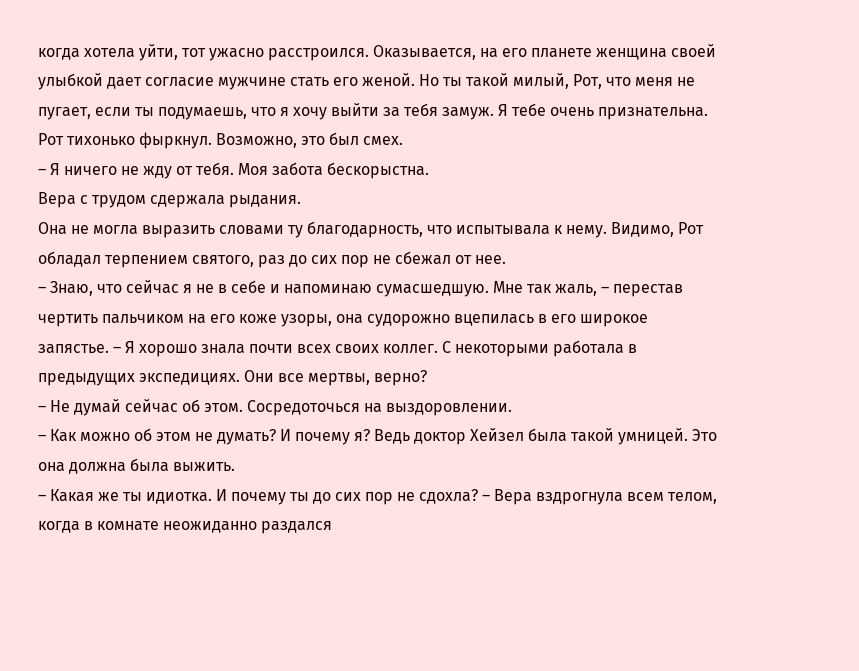когда хотела уйти, тот ужасно расстроился. Оказывается, на его планете женщина своей улыбкой дает согласие мужчине стать его женой. Но ты такой милый, Рот, что меня не пугает, если ты подумаешь, что я хочу выйти за тебя замуж. Я тебе очень признательна.
Рот тихонько фыркнул. Возможно, это был смех.
– Я ничего не жду от тебя. Моя забота бескорыстна.
Вера с трудом сдержала рыдания.
Она не могла выразить словами ту благодарность, что испытывала к нему. Видимо, Рот обладал терпением святого, раз до сих пор не сбежал от нее.
– Знаю, что сейчас я не в себе и напоминаю сумасшедшую. Мне так жаль, – перестав чертить пальчиком на его коже узоры, она судорожно вцепилась в его широкое запястье. – Я хорошо знала почти всех своих коллег. С некоторыми работала в предыдущих экспедициях. Они все мертвы, верно?
– Не думай сейчас об этом. Сосредоточься на выздоровлении.
– Как можно об этом не думать? И почему я? Ведь доктор Хейзел была такой умницей. Это она должна была выжить.
– Какая же ты идиотка. И почему ты до сих пор не сдохла? – Вера вздрогнула всем телом, когда в комнате неожиданно раздался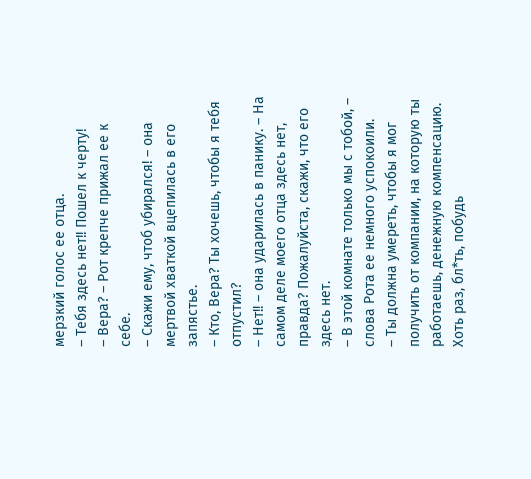мерзкий голос ее отца.
– Тебя здесь нет!! Пошел к черту!
– Вера? – Рот крепче прижал ее к себе.
– Скажи ему, чтоб убирался! – она мертвой хваткой вцепилась в его запястье.
– Кто, Вера? Ты хочешь, чтобы я тебя отпустил?
– Нет!! – она ударилась в панику. – На самом деле моего отца здесь нет, правда? Пожалуйста, скажи, что его здесь нет.
– В этой комнате только мы с тобой, – слова Рота ее немного успокоили.
– Ты должна умереть, чтобы я мог получить от компании, на которую ты работаешь, денежную компенсацию. Хоть раз, бл*ть, побудь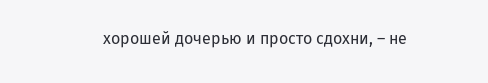хорошей дочерью и просто сдохни, – не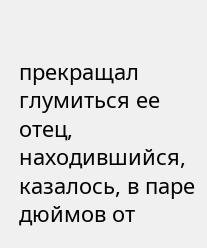прекращал глумиться ее отец, находившийся, казалось, в паре дюймов от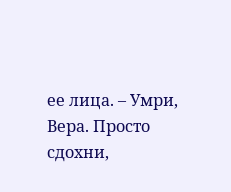ее лица. – Умри, Вера. Просто сдохни,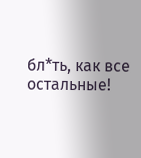бл*ть, как все остальные!